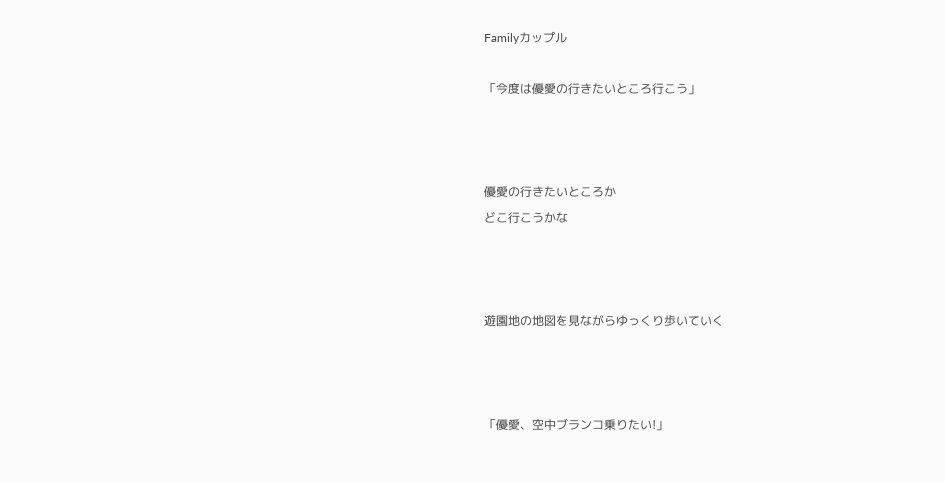Familyカップル

「今度は優愛の行きたいところ行こう」



優愛の行きたいところか
どこ行こうかな



遊園地の地図を見ながらゆっくり歩いていく



「優愛、空中ブランコ乗りたい!」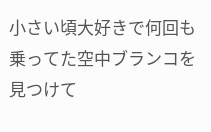小さい頃大好きで何回も乗ってた空中ブランコを見つけて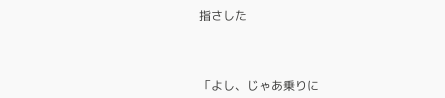指さした



「よし、じゃあ乗りに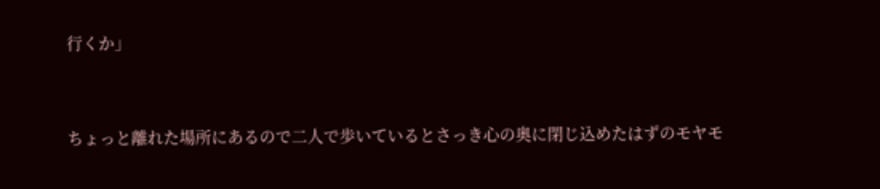行くか」



ちょっと離れた場所にあるので二人で歩いているとさっき心の奥に閉じ込めたはずのモヤモ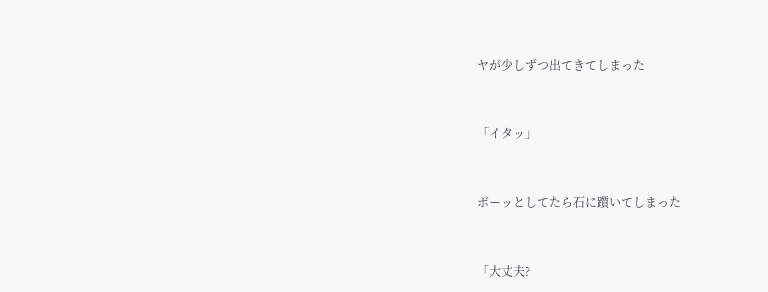ヤが少しずつ出てきてしまった



「イタッ」



ボーッとしてたら石に躓いてしまった



「大丈夫?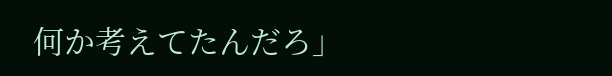何か考えてたんだろ」